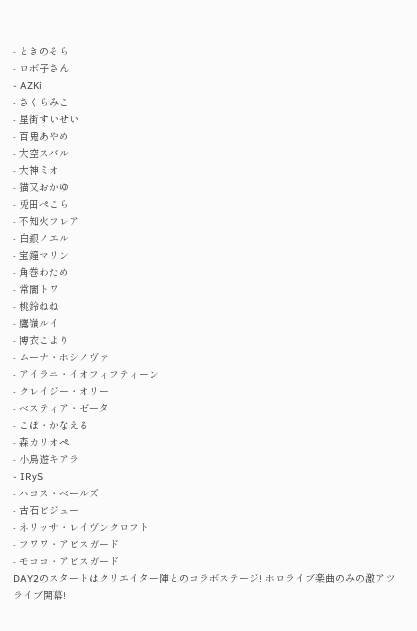- ときのそら
- ロボ子さん
- AZKi
- さくらみこ
- 星街すいせい
- 百鬼あやめ
- 大空スバル
- 大神ミオ
- 猫又おかゆ
- 兎田ぺこら
- 不知火フレア
- 白銀ノエル
- 宝鐘マリン
- 角巻わため
- 常闇トワ
- 桃鈴ねね
- 鷹嶺ルイ
- 博衣こより
- ムーナ・ホシノヴァ
- アイラニ・イオフィフティーン
- クレイジー・オリー
- ベスティア・ゼータ
- こぼ・かなえる
- 森カリオペ
- 小鳥遊キアラ
- IRyS
- ハコス・ベールズ
- 古石ビジュー
- ネリッサ・レイヴンクロフト
- フワワ・アビスガード
- モココ・アビスガード
DAY2のスタートはクリエイター陣とのコラボステージ! ホロライブ楽曲のみの激アツライブ開幕!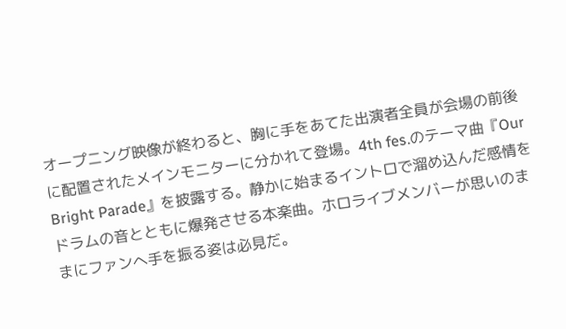オープニング映像が終わると、胸に手をあてた出演者全員が会場の前後に配置されたメインモニターに分かれて登場。4th fes.のテーマ曲『Our Bright Parade』を披露する。静かに始まるイントロで溜め込んだ感情をドラムの音とともに爆発させる本楽曲。ホロライブメンバーが思いのままにファンへ手を振る姿は必見だ。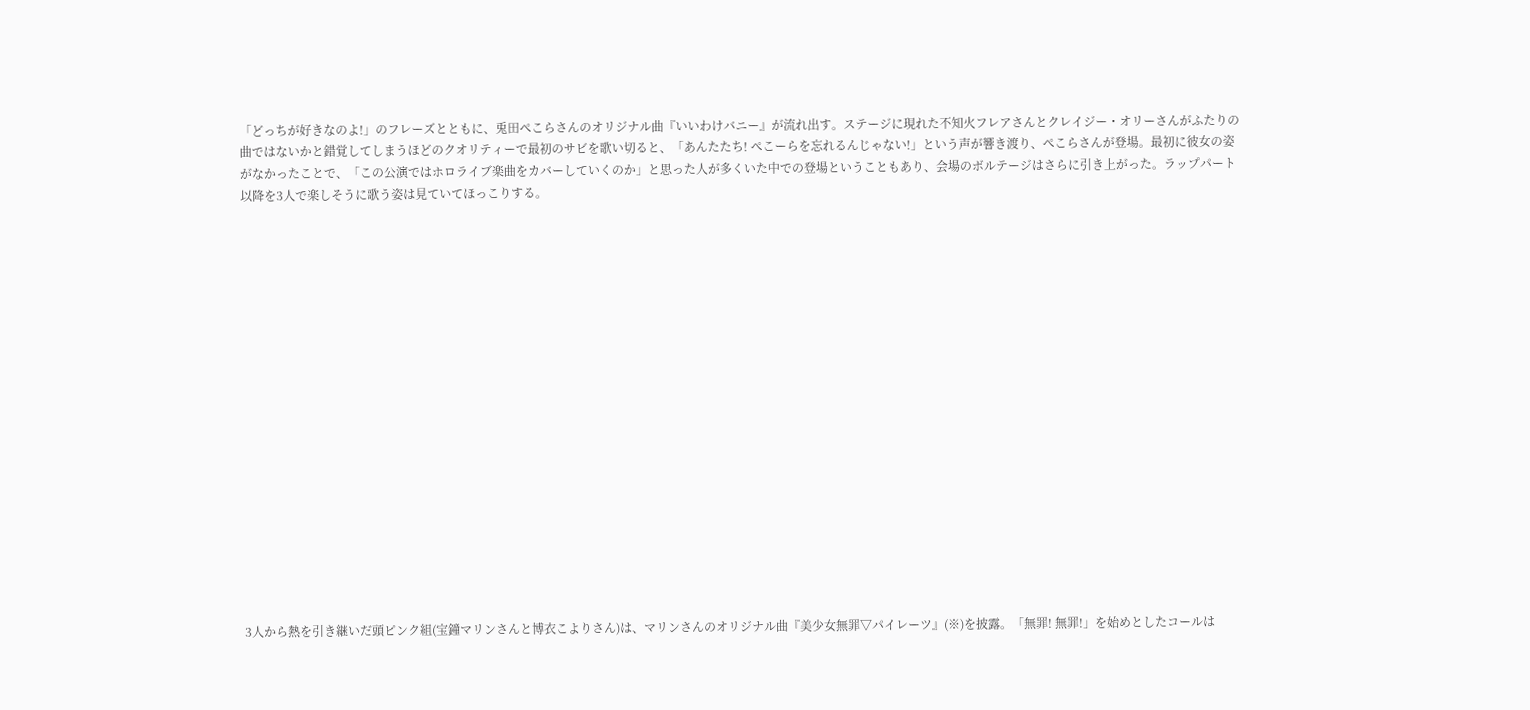「どっちが好きなのよ!」のフレーズとともに、兎田ぺこらさんのオリジナル曲『いいわけバニー』が流れ出す。ステージに現れた不知火フレアさんとクレイジー・オリーさんがふたりの曲ではないかと錯覚してしまうほどのクオリティーで最初のサビを歌い切ると、「あんたたち! ぺこーらを忘れるんじゃない!」という声が響き渡り、ぺこらさんが登場。最初に彼女の姿がなかったことで、「この公演ではホロライブ楽曲をカバーしていくのか」と思った人が多くいた中での登場ということもあり、会場のボルテージはさらに引き上がった。ラップパート以降を3人で楽しそうに歌う姿は見ていてほっこりする。



















3人から熱を引き継いだ頭ピンク組(宝鐘マリンさんと博衣こよりさん)は、マリンさんのオリジナル曲『美少女無罪▽パイレーツ』(※)を披露。「無罪! 無罪!」を始めとしたコールは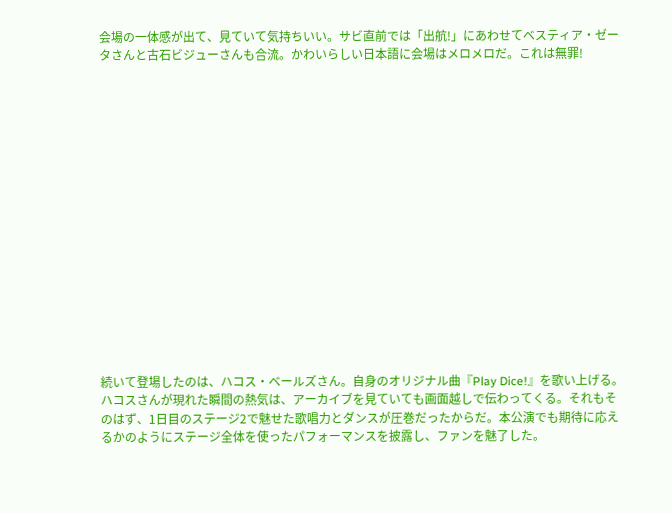会場の一体感が出て、見ていて気持ちいい。サビ直前では「出航!」にあわせてベスティア・ゼータさんと古石ビジューさんも合流。かわいらしい日本語に会場はメロメロだ。これは無罪!

















続いて登場したのは、ハコス・ベールズさん。自身のオリジナル曲『Play Dice!』を歌い上げる。ハコスさんが現れた瞬間の熱気は、アーカイブを見ていても画面越しで伝わってくる。それもそのはず、1日目のステージ2で魅せた歌唱力とダンスが圧巻だったからだ。本公演でも期待に応えるかのようにステージ全体を使ったパフォーマンスを披露し、ファンを魅了した。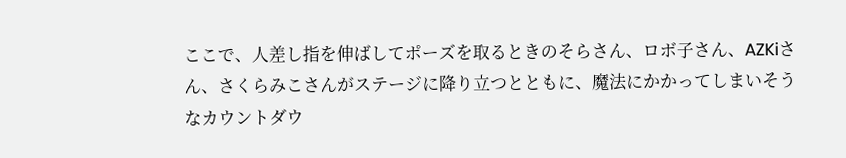ここで、人差し指を伸ばしてポーズを取るときのそらさん、ロボ子さん、AZKiさん、さくらみこさんがステージに降り立つとともに、魔法にかかってしまいそうなカウントダウ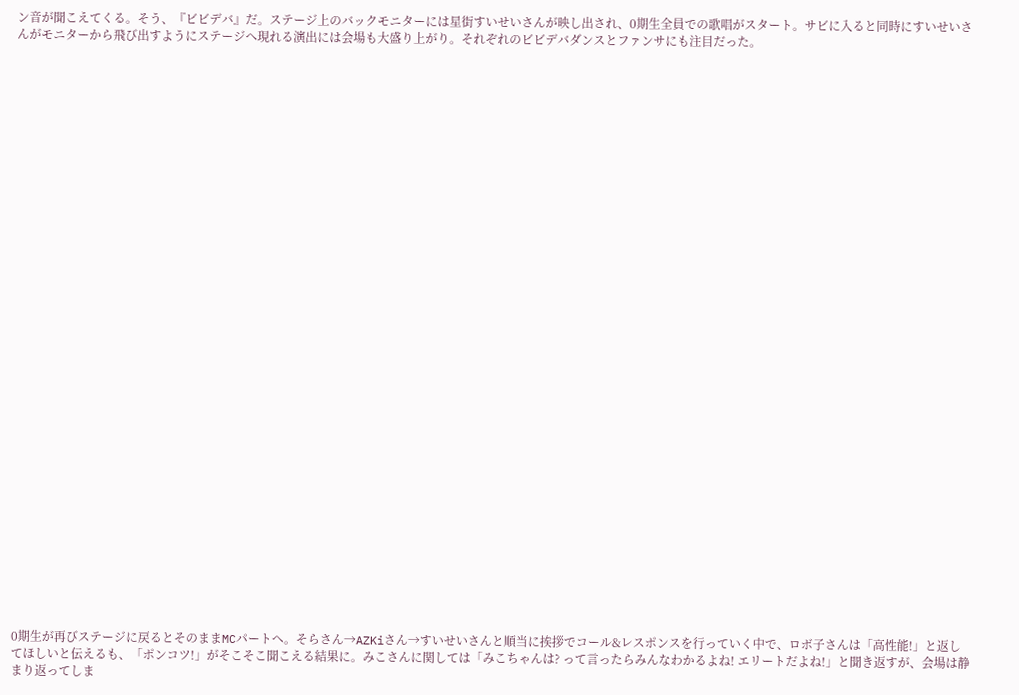ン音が聞こえてくる。そう、『ビビデバ』だ。ステージ上のバックモニターには星街すいせいさんが映し出され、0期生全員での歌唱がスタート。サビに入ると同時にすいせいさんがモニターから飛び出すようにステージへ現れる演出には会場も大盛り上がり。それぞれのビビデバダンスとファンサにも注目だった。


































0期生が再びステージに戻るとそのままMCパートへ。そらさん→AZKiさん→すいせいさんと順当に挨拶でコール&レスポンスを行っていく中で、ロボ子さんは「高性能!」と返してほしいと伝えるも、「ポンコツ!」がそこそこ聞こえる結果に。みこさんに関しては「みこちゃんは? って言ったらみんなわかるよね! エリートだよね!」と聞き返すが、会場は静まり返ってしま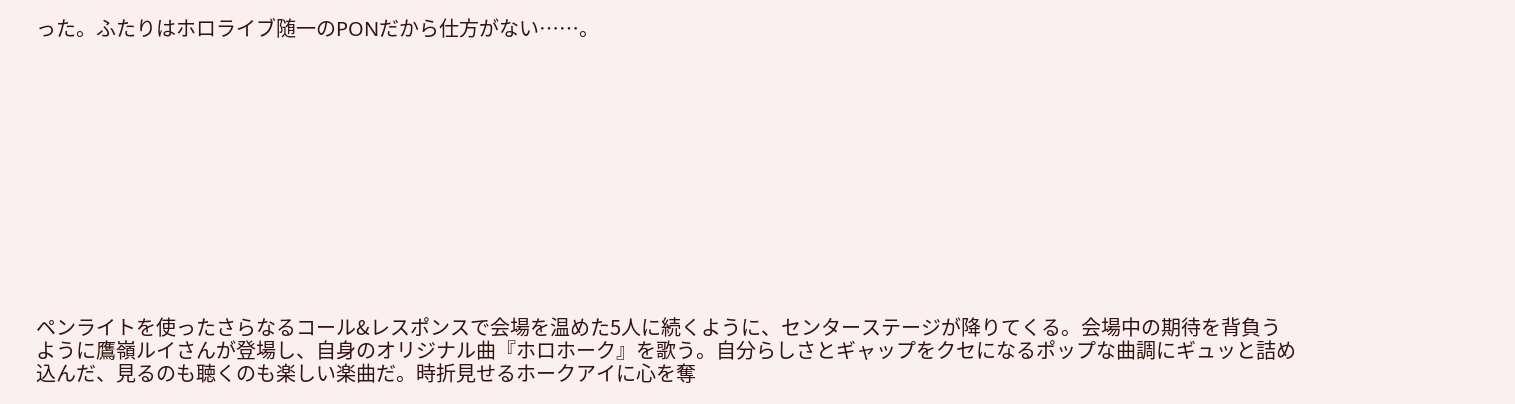った。ふたりはホロライブ随一のPONだから仕方がない……。












ペンライトを使ったさらなるコール&レスポンスで会場を温めた5人に続くように、センターステージが降りてくる。会場中の期待を背負うように鷹嶺ルイさんが登場し、自身のオリジナル曲『ホロホーク』を歌う。自分らしさとギャップをクセになるポップな曲調にギュッと詰め込んだ、見るのも聴くのも楽しい楽曲だ。時折見せるホークアイに心を奪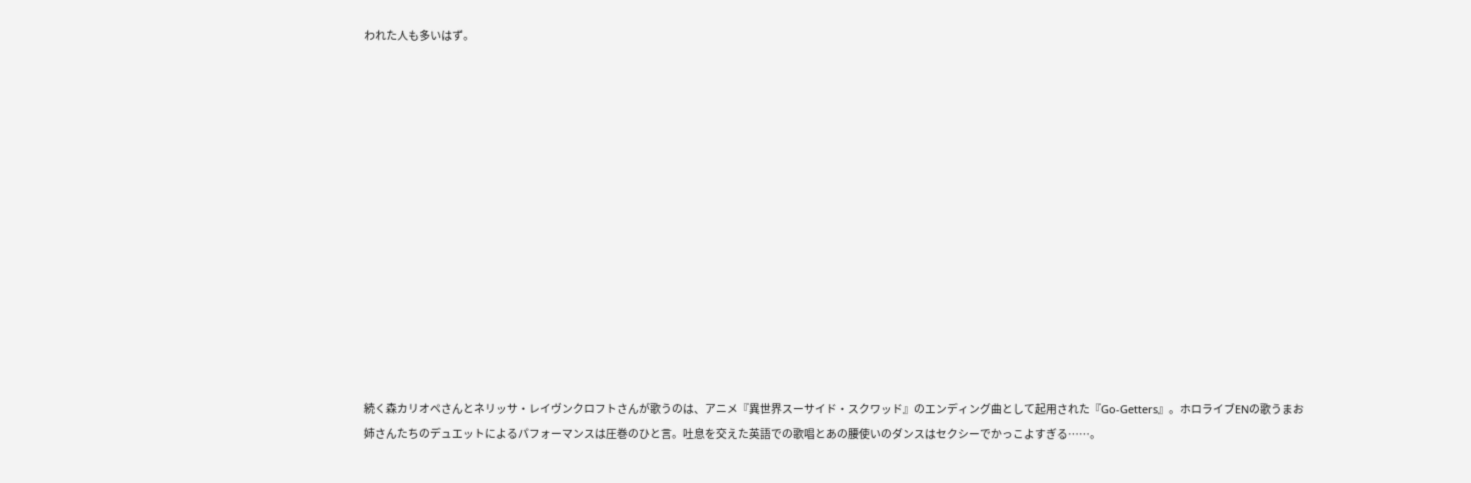われた人も多いはず。














続く森カリオペさんとネリッサ・レイヴンクロフトさんが歌うのは、アニメ『異世界スーサイド・スクワッド』のエンディング曲として起用された『Go-Getters』。ホロライブENの歌うまお姉さんたちのデュエットによるパフォーマンスは圧巻のひと言。吐息を交えた英語での歌唱とあの腰使いのダンスはセクシーでかっこよすぎる……。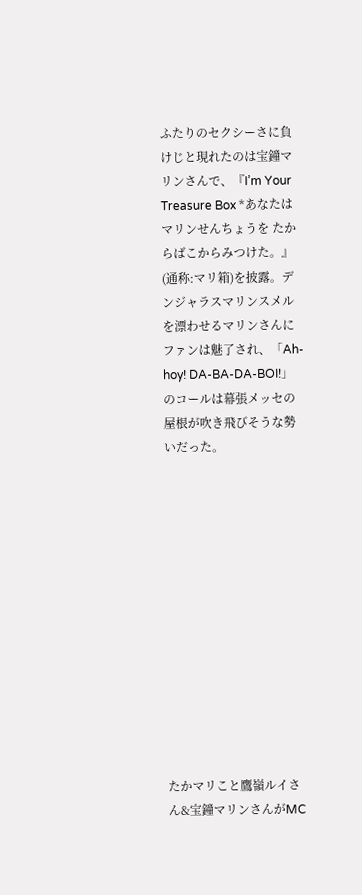ふたりのセクシーさに負けじと現れたのは宝鐘マリンさんで、『I’m Your Treasure Box *あなたは マリンせんちょうを たからばこからみつけた。』(通称:マリ箱)を披露。デンジャラスマリンスメルを漂わせるマリンさんにファンは魅了され、「Ah-hoy! DA-BA-DA-BOI!」のコールは幕張メッセの屋根が吹き飛びそうな勢いだった。













たかマリこと鷹嶺ルイさん&宝鐘マリンさんがMC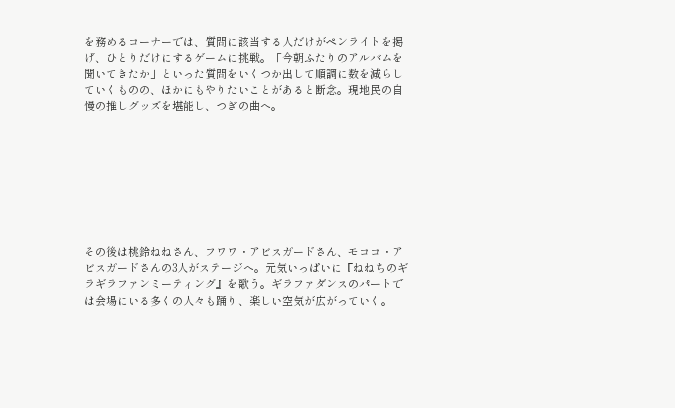を務めるコーナーでは、質問に該当する人だけがペンライトを掲げ、ひとりだけにするゲームに挑戦。「今朝ふたりのアルバムを聞いてきたか」といった質問をいくつか出して順調に数を減らしていくものの、ほかにもやりたいことがあると断念。現地民の自慢の推しグッズを堪能し、つぎの曲へ。








その後は桃鈴ねねさん、フワワ・アビスガードさん、モココ・アビスガードさんの3人がステージへ。元気いっぱいに『ねねちのギラギラファンミーティング』を歌う。ギラファダンスのパートでは会場にいる多くの人々も踊り、楽しい空気が広がっていく。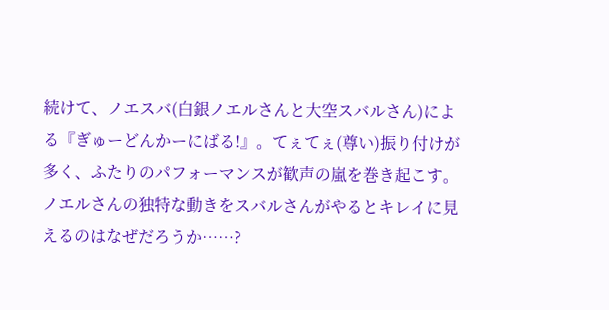続けて、ノエスバ(白銀ノエルさんと大空スバルさん)による『ぎゅーどんかーにばる!』。てぇてぇ(尊い)振り付けが多く、ふたりのパフォーマンスが歓声の嵐を巻き起こす。ノエルさんの独特な動きをスバルさんがやるとキレイに見えるのはなぜだろうか……?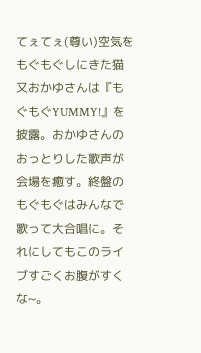てぇてぇ(尊い)空気をもぐもぐしにきた猫又おかゆさんは『もぐもぐYUMMY!』を披露。おかゆさんのおっとりした歌声が会場を癒す。終盤のもぐもぐはみんなで歌って大合唱に。それにしてもこのライブすごくお腹がすくな~。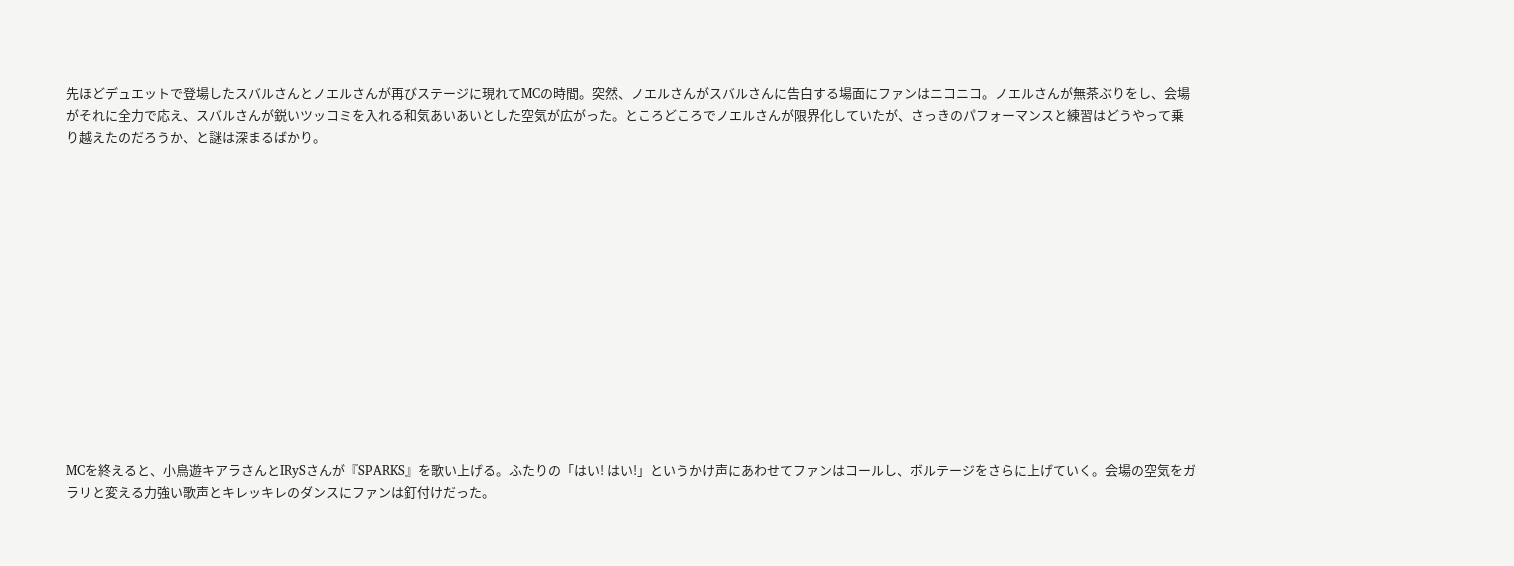先ほどデュエットで登場したスバルさんとノエルさんが再びステージに現れてMCの時間。突然、ノエルさんがスバルさんに告白する場面にファンはニコニコ。ノエルさんが無茶ぶりをし、会場がそれに全力で応え、スバルさんが鋭いツッコミを入れる和気あいあいとした空気が広がった。ところどころでノエルさんが限界化していたが、さっきのパフォーマンスと練習はどうやって乗り越えたのだろうか、と謎は深まるばかり。














MCを終えると、小鳥遊キアラさんとIRySさんが『SPARKS』を歌い上げる。ふたりの「はい! はい!」というかけ声にあわせてファンはコールし、ボルテージをさらに上げていく。会場の空気をガラリと変える力強い歌声とキレッキレのダンスにファンは釘付けだった。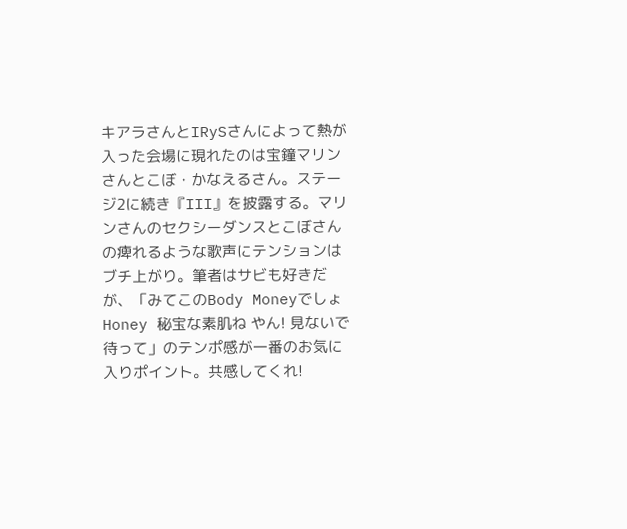キアラさんとIRySさんによって熱が入った会場に現れたのは宝鐘マリンさんとこぼ・かなえるさん。ステージ2に続き『III』を披露する。マリンさんのセクシーダンスとこぼさんの痺れるような歌声にテンションはブチ上がり。筆者はサビも好きだが、「みてこのBody MoneyでしょHoney 秘宝な素肌ね やん! 見ないで 待って」のテンポ感が一番のお気に入りポイント。共感してくれ!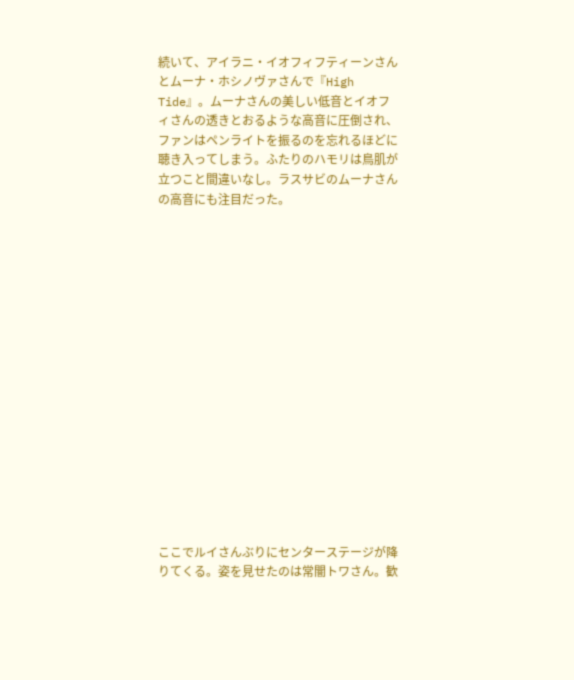続いて、アイラニ・イオフィフティーンさんとムーナ・ホシノヴァさんで『High Tide』。ムーナさんの美しい低音とイオフィさんの透きとおるような高音に圧倒され、ファンはペンライトを振るのを忘れるほどに聴き入ってしまう。ふたりのハモリは鳥肌が立つこと間違いなし。ラスサビのムーナさんの高音にも注目だった。

















ここでルイさんぶりにセンターステージが降りてくる。姿を見せたのは常闇トワさん。歓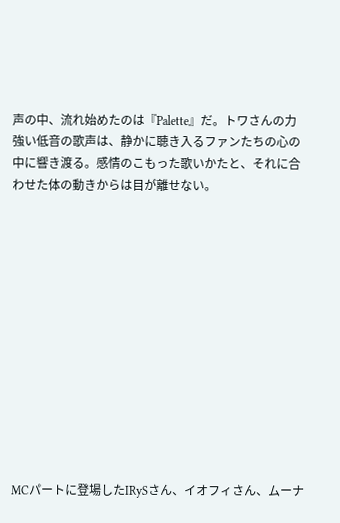声の中、流れ始めたのは『Palette』だ。トワさんの力強い低音の歌声は、静かに聴き入るファンたちの心の中に響き渡る。感情のこもった歌いかたと、それに合わせた体の動きからは目が離せない。













MCパートに登場したIRySさん、イオフィさん、ムーナ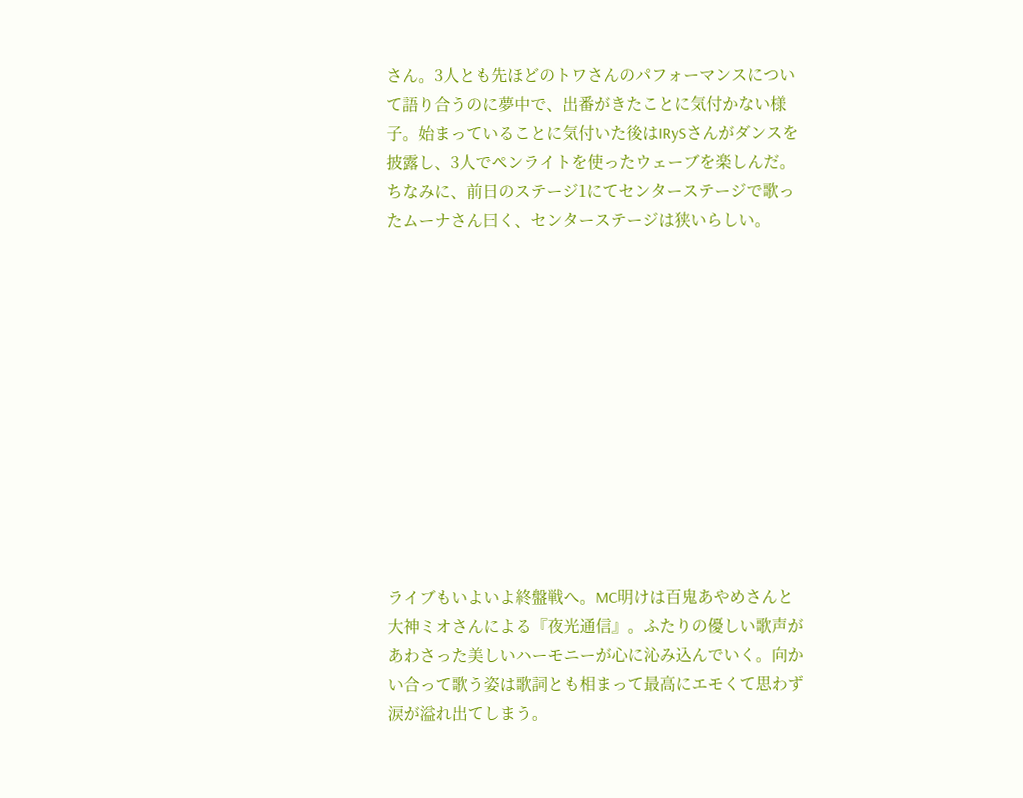さん。3人とも先ほどのトワさんのパフォーマンスについて語り合うのに夢中で、出番がきたことに気付かない様子。始まっていることに気付いた後はIRySさんがダンスを披露し、3人でペンライトを使ったウェーブを楽しんだ。ちなみに、前日のステージ1にてセンターステージで歌ったムーナさん曰く、センターステージは狭いらしい。












ライブもいよいよ終盤戦へ。MC明けは百鬼あやめさんと大神ミオさんによる『夜光通信』。ふたりの優しい歌声があわさった美しいハーモニーが心に沁み込んでいく。向かい合って歌う姿は歌詞とも相まって最高にエモくて思わず涙が溢れ出てしまう。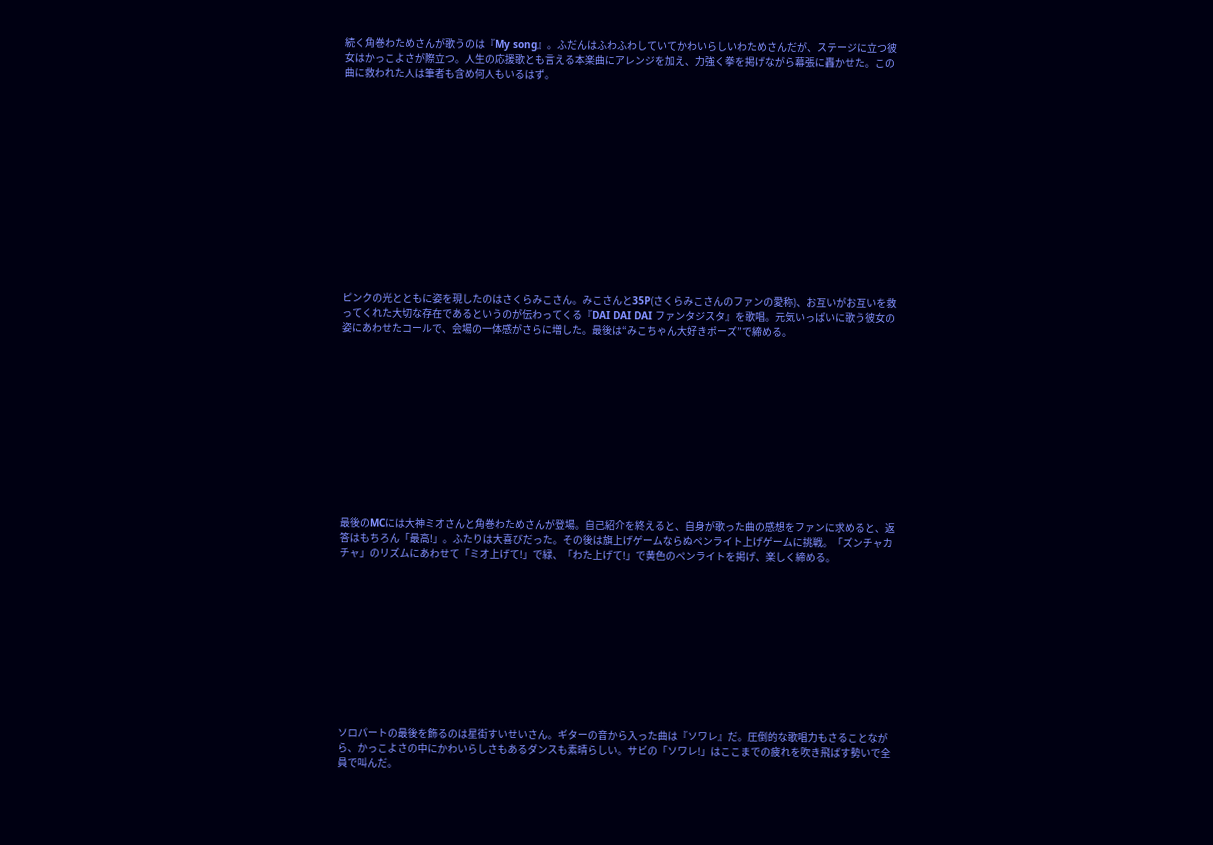続く角巻わためさんが歌うのは『My song』。ふだんはふわふわしていてかわいらしいわためさんだが、ステージに立つ彼女はかっこよさが際立つ。人生の応援歌とも言える本楽曲にアレンジを加え、力強く拳を掲げながら幕張に轟かせた。この曲に救われた人は筆者も含め何人もいるはず。














ピンクの光とともに姿を現したのはさくらみこさん。みこさんと35P(さくらみこさんのファンの愛称)、お互いがお互いを救ってくれた大切な存在であるというのが伝わってくる『DAI DAI DAI ファンタジスタ』を歌唱。元気いっぱいに歌う彼女の姿にあわせたコールで、会場の一体感がさらに増した。最後は“みこちゃん大好きポーズ”で締める。












最後のMCには大神ミオさんと角巻わためさんが登場。自己紹介を終えると、自身が歌った曲の感想をファンに求めると、返答はもちろん「最高!」。ふたりは大喜びだった。その後は旗上げゲームならぬペンライト上げゲームに挑戦。「ズンチャカチャ」のリズムにあわせて「ミオ上げて!」で緑、「わた上げて!」で黄色のペンライトを掲げ、楽しく締める。











ソロパートの最後を飾るのは星街すいせいさん。ギターの音から入った曲は『ソワレ』だ。圧倒的な歌唱力もさることながら、かっこよさの中にかわいらしさもあるダンスも素晴らしい。サビの「ソワレ!」はここまでの疲れを吹き飛ばす勢いで全員で叫んだ。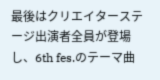最後はクリエイターステージ出演者全員が登場し、6th fes.のテーマ曲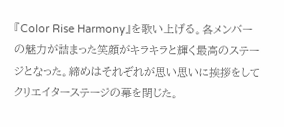『Color Rise Harmony』を歌い上げる。各メンバーの魅力が詰まった笑顔がキラキラと輝く最高のステージとなった。締めはそれぞれが思い思いに挨拶をしてクリエイターステージの幕を閉じた。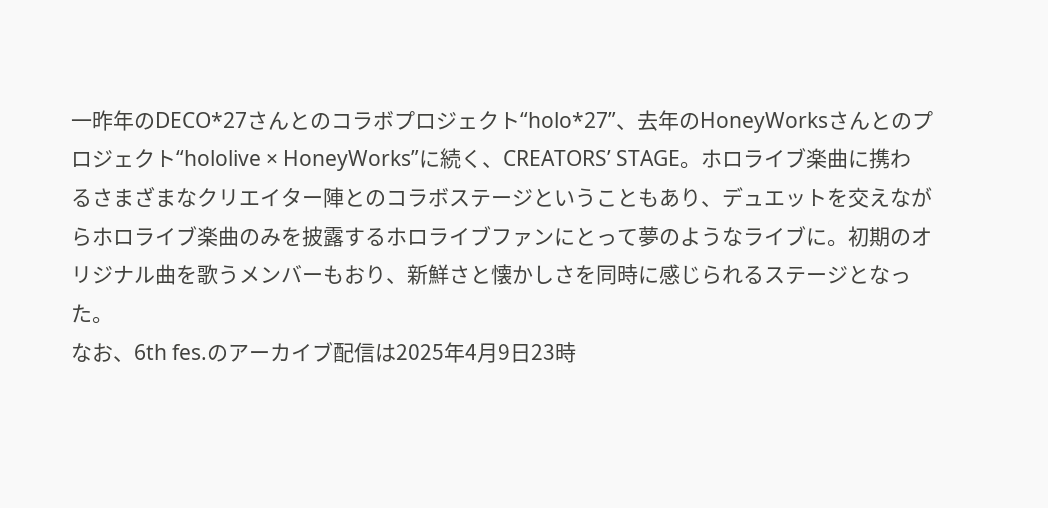一昨年のDECO*27さんとのコラボプロジェクト“holo*27”、去年のHoneyWorksさんとのプロジェクト“hololive × HoneyWorks”に続く、CREATORS’ STAGE。ホロライブ楽曲に携わるさまざまなクリエイター陣とのコラボステージということもあり、デュエットを交えながらホロライブ楽曲のみを披露するホロライブファンにとって夢のようなライブに。初期のオリジナル曲を歌うメンバーもおり、新鮮さと懐かしさを同時に感じられるステージとなった。
なお、6th fes.のアーカイブ配信は2025年4月9日23時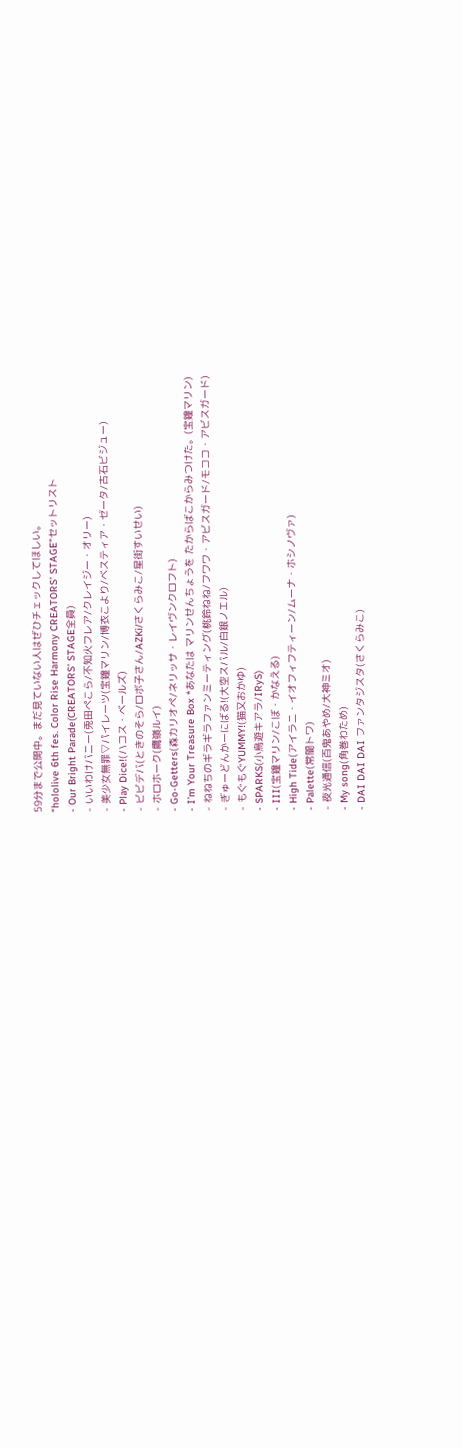59分まで公開中。まだ見ていない人はぜひチェックしてほしい。
“hololive 6th fes. Color Rise Harmony CREATORS’ STAGE”セットリスト
- Our Bright Parade(CREATORS’ STAGE全員)
- いいわけバニー(兎田ぺこら/不知火フレア/クレイジー・オリー)
- 美少女無罪▽パイレーツ(宝鐘マリン/博衣こより/ベスティア・ゼータ/古石ビジュー)
- Play Dice!(ハコス・ベールズ)
- ビビデバ(ときのそら/ロボ子さん/AZKi/さくらみこ/星街すいせい)
- ホロホーク(鷹嶺ルイ)
- Go-Getters(森カリオペ/ネリッサ・レイヴンクロフト)
- I’m Your Treasure Box *あなたは マリンせんちょうを たからばこからみつけた。(宝鐘マリン)
- ねねちのギラギラファンミーティング(桃鈴ねね/フワワ・アビスガード/モココ・アビスガード)
- ぎゅーどんかーにばる!(大空スバル/白銀ノエル)
- もぐもぐYUMMY!(猫又おかゆ)
- SPARKS(小鳥遊キアラ/IRyS)
- III(宝鐘マリン/こぼ・かなえる)
- High Tide(アイラニ・イオフィフティーン/ムーナ・ホシノヴァ)
- Palette(常闇トワ)
- 夜光通信(百鬼あやめ/大神ミオ)
- My song(角巻わため)
- DAI DAI DAI ファンタジスタ(さくらみこ)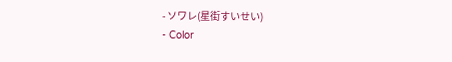- ソワレ(星街すいせい)
- Color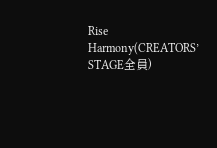Rise Harmony(CREATORS’ STAGE全員)